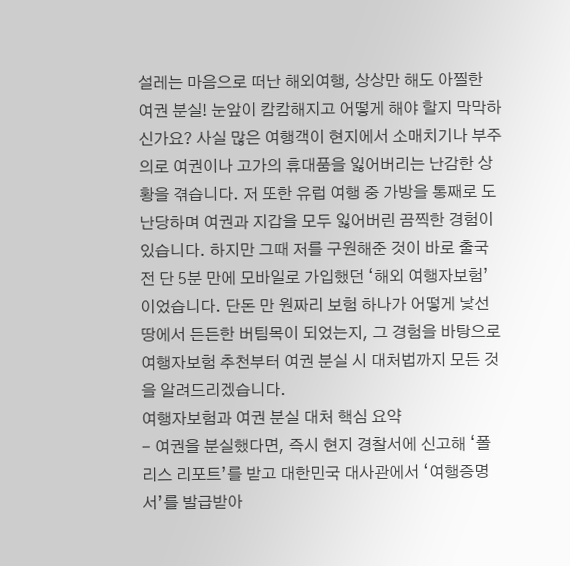설레는 마음으로 떠난 해외여행, 상상만 해도 아찔한 여권 분실! 눈앞이 캄캄해지고 어떻게 해야 할지 막막하신가요? 사실 많은 여행객이 현지에서 소매치기나 부주의로 여권이나 고가의 휴대품을 잃어버리는 난감한 상황을 겪습니다. 저 또한 유럽 여행 중 가방을 통째로 도난당하며 여권과 지갑을 모두 잃어버린 끔찍한 경험이 있습니다. 하지만 그때 저를 구원해준 것이 바로 출국 전 단 5분 만에 모바일로 가입했던 ‘해외 여행자보험’이었습니다. 단돈 만 원짜리 보험 하나가 어떻게 낯선 땅에서 든든한 버팀목이 되었는지, 그 경험을 바탕으로 여행자보험 추천부터 여권 분실 시 대처법까지 모든 것을 알려드리겠습니다.
여행자보험과 여권 분실 대처 핵심 요약
- 여권을 분실했다면, 즉시 현지 경찰서에 신고해 ‘폴리스 리포트’를 받고 대한민국 대사관에서 ‘여행증명서’를 발급받아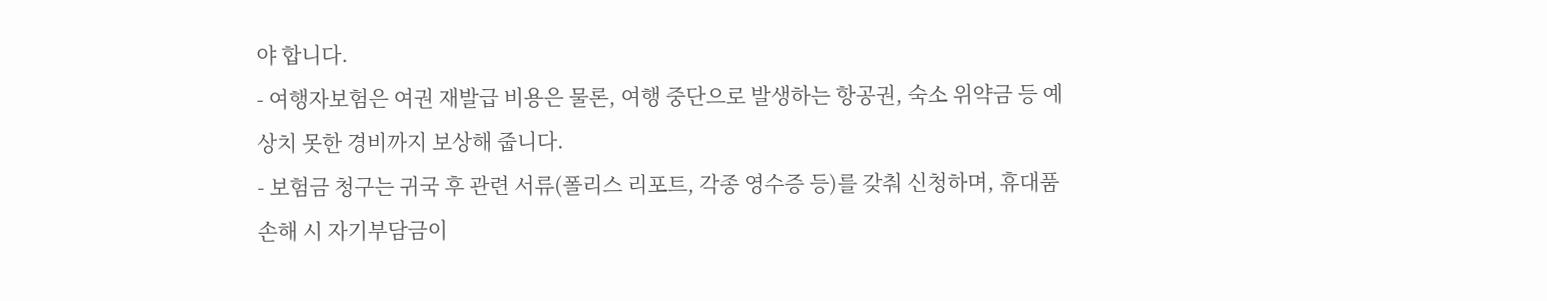야 합니다.
- 여행자보험은 여권 재발급 비용은 물론, 여행 중단으로 발생하는 항공권, 숙소 위약금 등 예상치 못한 경비까지 보상해 줍니다.
- 보험금 청구는 귀국 후 관련 서류(폴리스 리포트, 각종 영수증 등)를 갖춰 신청하며, 휴대품 손해 시 자기부담금이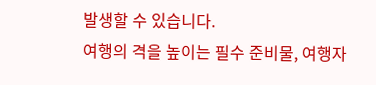발생할 수 있습니다.
여행의 격을 높이는 필수 준비물, 여행자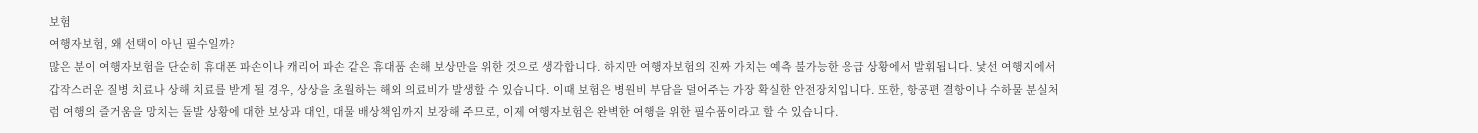보험
여행자보험, 왜 선택이 아닌 필수일까?
많은 분이 여행자보험을 단순히 휴대폰 파손이나 캐리어 파손 같은 휴대품 손해 보상만을 위한 것으로 생각합니다. 하지만 여행자보험의 진짜 가치는 예측 불가능한 응급 상황에서 발휘됩니다. 낯선 여행지에서 갑작스러운 질병 치료나 상해 치료를 받게 될 경우, 상상을 초월하는 해외 의료비가 발생할 수 있습니다. 이때 보험은 병원비 부담을 덜어주는 가장 확실한 안전장치입니다. 또한, 항공편 결항이나 수하물 분실처럼 여행의 즐거움을 망치는 돌발 상황에 대한 보상과 대인, 대물 배상책임까지 보장해 주므로, 이제 여행자보험은 완벽한 여행을 위한 필수품이라고 할 수 있습니다.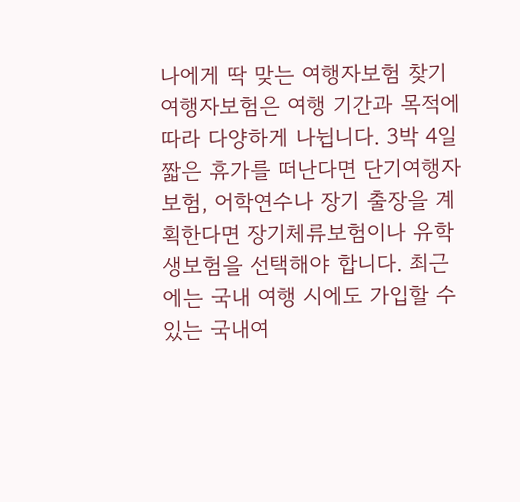나에게 딱 맞는 여행자보험 찾기
여행자보험은 여행 기간과 목적에 따라 다양하게 나뉩니다. 3박 4일 짧은 휴가를 떠난다면 단기여행자보험, 어학연수나 장기 출장을 계획한다면 장기체류보험이나 유학생보험을 선택해야 합니다. 최근에는 국내 여행 시에도 가입할 수 있는 국내여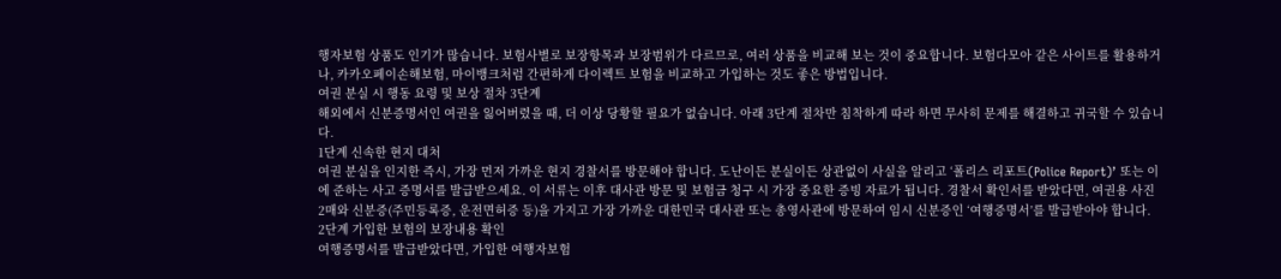행자보험 상품도 인기가 많습니다. 보험사별로 보장항목과 보장범위가 다르므로, 여러 상품을 비교해 보는 것이 중요합니다. 보험다모아 같은 사이트를 활용하거나, 카카오페이손해보험, 마이뱅크처럼 간편하게 다이렉트 보험을 비교하고 가입하는 것도 좋은 방법입니다.
여권 분실 시 행동 요령 및 보상 절차 3단계
해외에서 신분증명서인 여권을 잃어버렸을 때, 더 이상 당황할 필요가 없습니다. 아래 3단계 절차만 침착하게 따라 하면 무사히 문제를 해결하고 귀국할 수 있습니다.
1단계 신속한 현지 대처
여권 분실을 인지한 즉시, 가장 먼저 가까운 현지 경찰서를 방문해야 합니다. 도난이든 분실이든 상관없이 사실을 알리고 ‘폴리스 리포트(Police Report)’ 또는 이에 준하는 사고 증명서를 발급받으세요. 이 서류는 이후 대사관 방문 및 보험금 청구 시 가장 중요한 증빙 자료가 됩니다. 경찰서 확인서를 받았다면, 여권용 사진 2매와 신분증(주민등록증, 운전면허증 등)을 가지고 가장 가까운 대한민국 대사관 또는 총영사관에 방문하여 임시 신분증인 ‘여행증명서’를 발급받아야 합니다.
2단계 가입한 보험의 보장내용 확인
여행증명서를 발급받았다면, 가입한 여행자보험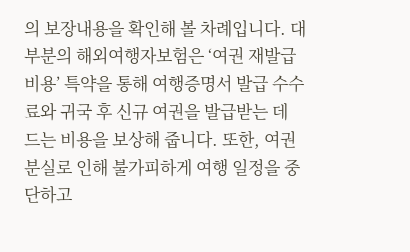의 보장내용을 확인해 볼 차례입니다. 대부분의 해외여행자보험은 ‘여권 재발급 비용’ 특약을 통해 여행증명서 발급 수수료와 귀국 후 신규 여권을 발급받는 데 드는 비용을 보상해 줍니다. 또한, 여권 분실로 인해 불가피하게 여행 일정을 중단하고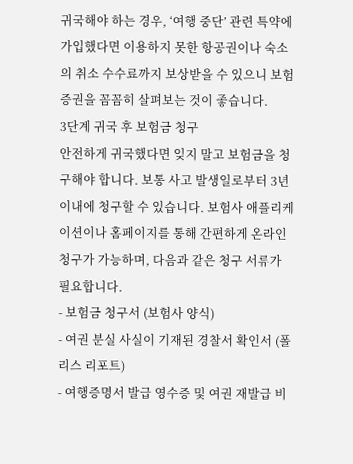귀국해야 하는 경우, ‘여행 중단’ 관련 특약에 가입했다면 이용하지 못한 항공권이나 숙소의 취소 수수료까지 보상받을 수 있으니 보험 증권을 꼼꼼히 살펴보는 것이 좋습니다.
3단계 귀국 후 보험금 청구
안전하게 귀국했다면 잊지 말고 보험금을 청구해야 합니다. 보통 사고 발생일로부터 3년 이내에 청구할 수 있습니다. 보험사 애플리케이션이나 홈페이지를 통해 간편하게 온라인 청구가 가능하며, 다음과 같은 청구 서류가 필요합니다.
- 보험금 청구서 (보험사 양식)
- 여권 분실 사실이 기재된 경찰서 확인서 (폴리스 리포트)
- 여행증명서 발급 영수증 및 여권 재발급 비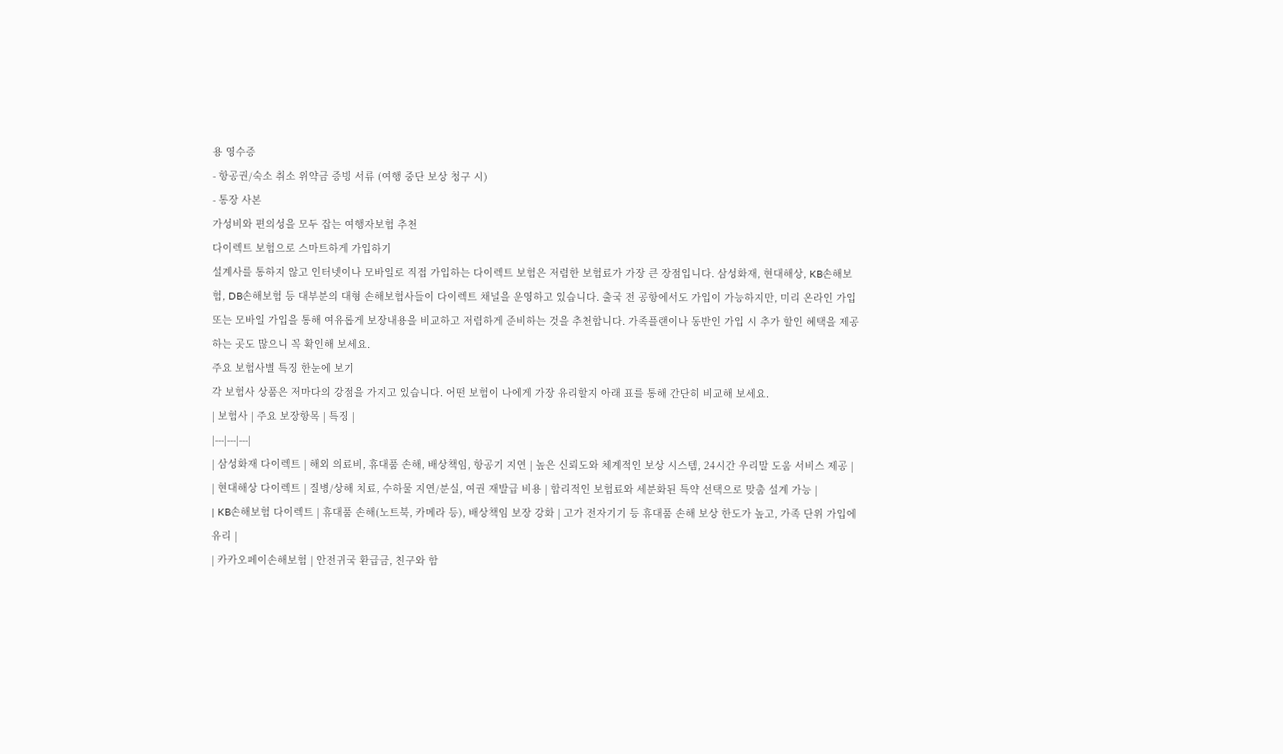용 영수증
- 항공권/숙소 취소 위약금 증빙 서류 (여행 중단 보상 청구 시)
- 통장 사본
가성비와 편의성을 모두 잡는 여행자보험 추천
다이렉트 보험으로 스마트하게 가입하기
설계사를 통하지 않고 인터넷이나 모바일로 직접 가입하는 다이렉트 보험은 저렴한 보험료가 가장 큰 장점입니다. 삼성화재, 현대해상, KB손해보험, DB손해보험 등 대부분의 대형 손해보험사들이 다이렉트 채널을 운영하고 있습니다. 출국 전 공항에서도 가입이 가능하지만, 미리 온라인 가입 또는 모바일 가입을 통해 여유롭게 보장내용을 비교하고 저렴하게 준비하는 것을 추천합니다. 가족플랜이나 동반인 가입 시 추가 할인 혜택을 제공하는 곳도 많으니 꼭 확인해 보세요.
주요 보험사별 특징 한눈에 보기
각 보험사 상품은 저마다의 강점을 가지고 있습니다. 어떤 보험이 나에게 가장 유리할지 아래 표를 통해 간단히 비교해 보세요.
| 보험사 | 주요 보장항목 | 특징 |
|---|---|---|
| 삼성화재 다이렉트 | 해외 의료비, 휴대품 손해, 배상책임, 항공기 지연 | 높은 신뢰도와 체계적인 보상 시스템, 24시간 우리말 도움 서비스 제공 |
| 현대해상 다이렉트 | 질병/상해 치료, 수하물 지연/분실, 여권 재발급 비용 | 합리적인 보험료와 세분화된 특약 선택으로 맞춤 설계 가능 |
| KB손해보험 다이렉트 | 휴대품 손해(노트북, 카메라 등), 배상책임 보장 강화 | 고가 전자기기 등 휴대품 손해 보상 한도가 높고, 가족 단위 가입에 유리 |
| 카카오페이손해보험 | 안전귀국 환급금, 친구와 함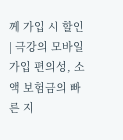께 가입 시 할인 | 극강의 모바일 가입 편의성, 소액 보험금의 빠른 지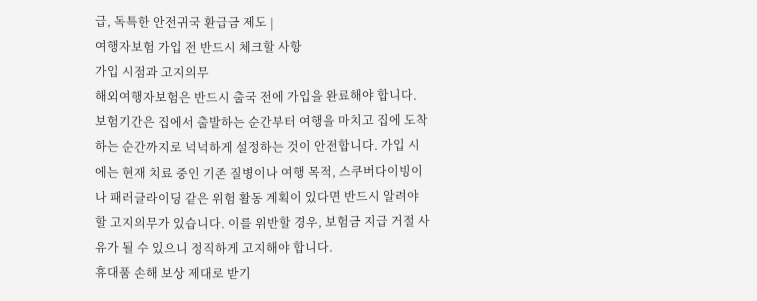급, 독특한 안전귀국 환급금 제도 |
여행자보험 가입 전 반드시 체크할 사항
가입 시점과 고지의무
해외여행자보험은 반드시 출국 전에 가입을 완료해야 합니다. 보험기간은 집에서 출발하는 순간부터 여행을 마치고 집에 도착하는 순간까지로 넉넉하게 설정하는 것이 안전합니다. 가입 시에는 현재 치료 중인 기존 질병이나 여행 목적, 스쿠버다이빙이나 패러글라이딩 같은 위험 활동 계획이 있다면 반드시 알려야 할 고지의무가 있습니다. 이를 위반할 경우, 보험금 지급 거절 사유가 될 수 있으니 정직하게 고지해야 합니다.
휴대품 손해 보상 제대로 받기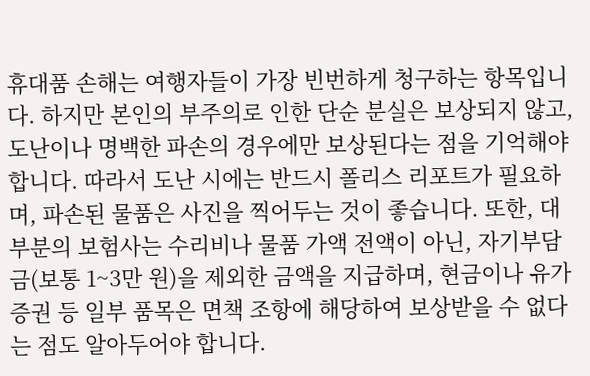휴대품 손해는 여행자들이 가장 빈번하게 청구하는 항목입니다. 하지만 본인의 부주의로 인한 단순 분실은 보상되지 않고, 도난이나 명백한 파손의 경우에만 보상된다는 점을 기억해야 합니다. 따라서 도난 시에는 반드시 폴리스 리포트가 필요하며, 파손된 물품은 사진을 찍어두는 것이 좋습니다. 또한, 대부분의 보험사는 수리비나 물품 가액 전액이 아닌, 자기부담금(보통 1~3만 원)을 제외한 금액을 지급하며, 현금이나 유가증권 등 일부 품목은 면책 조항에 해당하여 보상받을 수 없다는 점도 알아두어야 합니다.